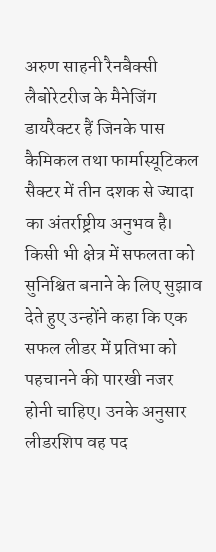अरुण साहनी रैनबैक्सी लैबोरेटरीज के मैनेजिंग डायरैक्टर हैं जिनके पास कैमिकल तथा फार्मास्यूटिकल सैक्टर में तीन दशक से ज्यादा का अंतर्राष्ट्रीय अनुभव है। किसी भी क्षेत्र में सफलता को सुनिश्चित बनाने के लिए सुझाव देते हुए उन्होंने कहा कि एक सफल लीडर में प्रतिभा को पहचानने की पारखी नजर होनी चाहिए। उनके अनुसार लीडरशिप वह पद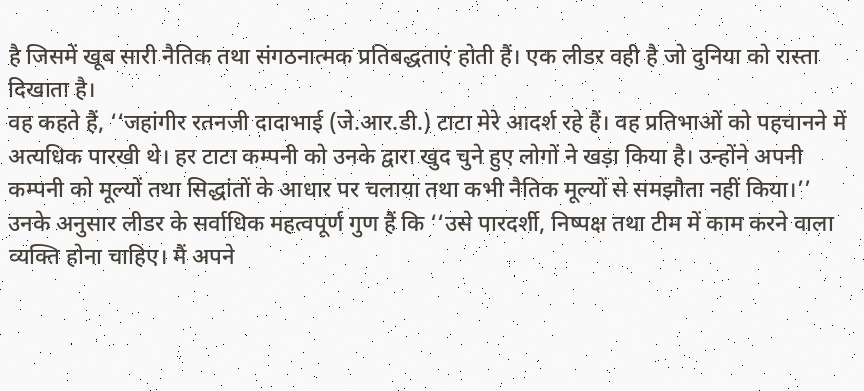है जिसमें खूब सारी नैतिक तथा संगठनात्मक प्रतिबद्धताएं होती हैं। एक लीडर वही है जो दुनिया को रास्ता दिखाता है।
वह कहते हैं, ‘‘जहांगीर रतनजी दादाभाई (जे.आर.डी.) टाटा मेरे आदर्श रहे हैं। वह प्रतिभाओं को पहचानने में अत्यधिक पारखी थे। हर टाटा कम्पनी को उनके द्वारा खुद चुने हुए लोगों ने खड़ा किया है। उन्होंने अपनी कम्पनी को मूल्यों तथा सिद्धांतों के आधार पर चलाया तथा कभी नैतिक मूल्यों से समझौता नहीं किया।’’
उनके अनुसार लीडर के सर्वाधिक महत्वपूर्ण गुण हैं कि ‘‘उसे पारदर्शी, निष्पक्ष तथा टीम में काम करने वाला व्यक्ति होना चाहिए। मैं अपने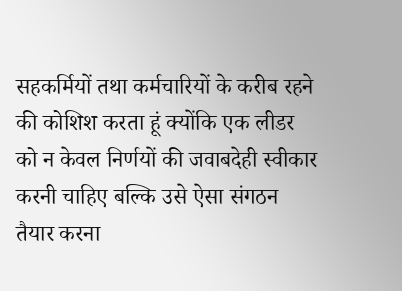सहकर्मियों तथा कर्मचारियों के करीब रहने की कोशिश करता हूं क्योंकि एक लीडर को न केवल निर्णयों की जवाबदेही स्वीकार करनी चाहिए बल्कि उसे ऐसा संगठन तैयार करना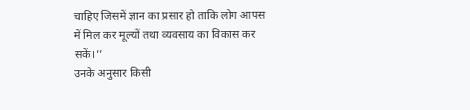चाहिए जिसमें ज्ञान का प्रसार हो ताकि लोग आपस में मिल कर मूल्यों तथा व्यवसाय का विकास कर सकें।’’
उनके अनुसार किसी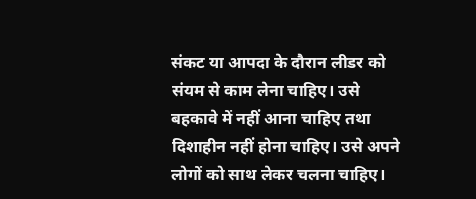संकट या आपदा के दौरान लीडर को संयम से काम लेना चाहिए। उसे बहकावे में नहीं आना चाहिए तथा दिशाहीन नहीं होना चाहिए। उसे अपने लोगों को साथ लेकर चलना चाहिए।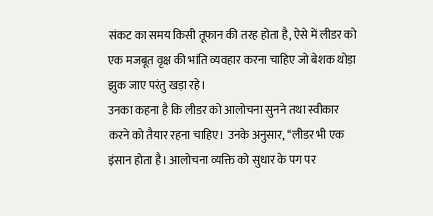संकट का समय किसी तूफान की तरह होता है, ऐसे में लीडर को एक मजबूत वृक्ष की भांति व्यवहार करना चाहिए जो बेशक थोड़ा झुक जाए परंतु खड़ा रहे।
उनका कहना है कि लीडर को आलोचना सुनने तथा स्वीकार करने को तैयार रहना चाहिए। उनके अनुसार, ‘‘लीडर भी एक इंसान होता है। आलोचना व्यक्ति को सुधार के पग पर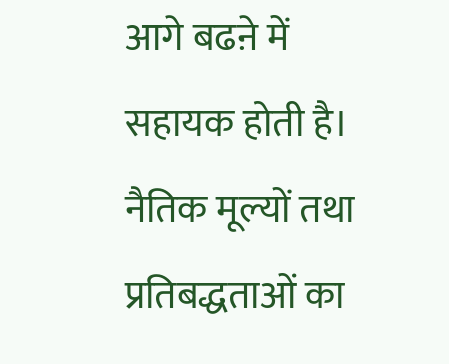आगे बढऩे में सहायक होती है। नैतिक मूल्यों तथा प्रतिबद्धताओं का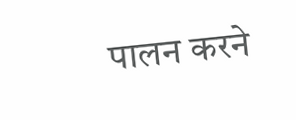पालन करने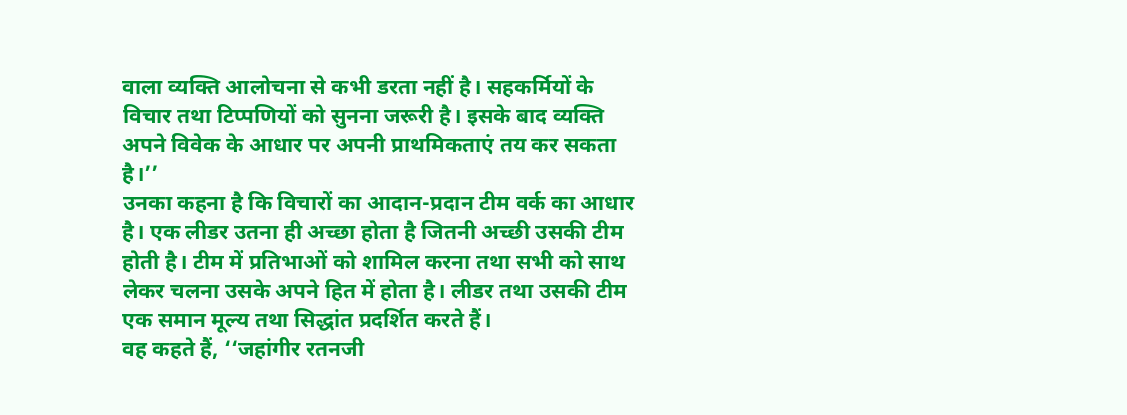वाला व्यक्ति आलोचना से कभी डरता नहीं है। सहकर्मियों के विचार तथा टिप्पणियों को सुनना जरूरी है। इसके बाद व्यक्ति अपने विवेक के आधार पर अपनी प्राथमिकताएं तय कर सकता है।’’
उनका कहना है कि विचारों का आदान-प्रदान टीम वर्क का आधार है। एक लीडर उतना ही अच्छा होता है जितनी अच्छी उसकी टीम होती है। टीम में प्रतिभाओं को शामिल करना तथा सभी को साथ लेकर चलना उसके अपने हित में होता है। लीडर तथा उसकी टीम एक समान मूल्य तथा सिद्धांत प्रदर्शित करते हैं।
वह कहते हैं, ‘‘जहांगीर रतनजी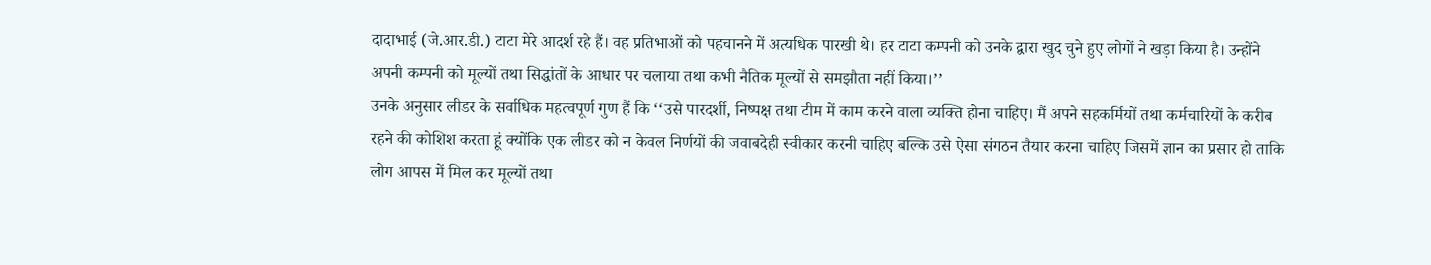दादाभाई (जे.आर.डी.) टाटा मेरे आदर्श रहे हैं। वह प्रतिभाओं को पहचानने में अत्यधिक पारखी थे। हर टाटा कम्पनी को उनके द्वारा खुद चुने हुए लोगों ने खड़ा किया है। उन्होंने अपनी कम्पनी को मूल्यों तथा सिद्धांतों के आधार पर चलाया तथा कभी नैतिक मूल्यों से समझौता नहीं किया।’’
उनके अनुसार लीडर के सर्वाधिक महत्वपूर्ण गुण हैं कि ‘‘उसे पारदर्शी, निष्पक्ष तथा टीम में काम करने वाला व्यक्ति होना चाहिए। मैं अपने सहकर्मियों तथा कर्मचारियों के करीब रहने की कोशिश करता हूं क्योंकि एक लीडर को न केवल निर्णयों की जवाबदेही स्वीकार करनी चाहिए बल्कि उसे ऐसा संगठन तैयार करना चाहिए जिसमें ज्ञान का प्रसार हो ताकि लोग आपस में मिल कर मूल्यों तथा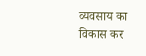व्यवसाय का विकास कर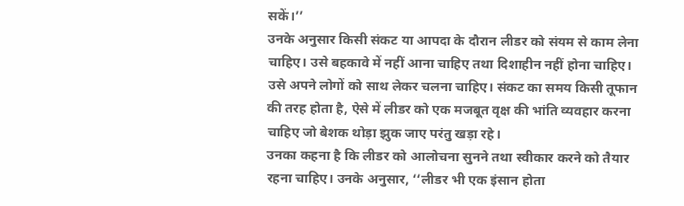सकें।’’
उनके अनुसार किसी संकट या आपदा के दौरान लीडर को संयम से काम लेना चाहिए। उसे बहकावे में नहीं आना चाहिए तथा दिशाहीन नहीं होना चाहिए। उसे अपने लोगों को साथ लेकर चलना चाहिए। संकट का समय किसी तूफान की तरह होता है, ऐसे में लीडर को एक मजबूत वृक्ष की भांति व्यवहार करना चाहिए जो बेशक थोड़ा झुक जाए परंतु खड़ा रहे।
उनका कहना है कि लीडर को आलोचना सुनने तथा स्वीकार करने को तैयार रहना चाहिए। उनके अनुसार, ‘‘लीडर भी एक इंसान होता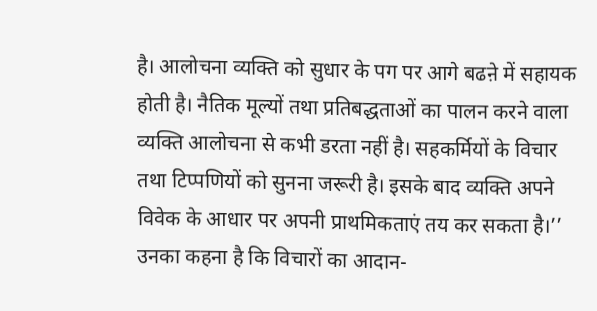है। आलोचना व्यक्ति को सुधार के पग पर आगे बढऩे में सहायक होती है। नैतिक मूल्यों तथा प्रतिबद्धताओं का पालन करने वाला व्यक्ति आलोचना से कभी डरता नहीं है। सहकर्मियों के विचार तथा टिप्पणियों को सुनना जरूरी है। इसके बाद व्यक्ति अपने विवेक के आधार पर अपनी प्राथमिकताएं तय कर सकता है।’’
उनका कहना है कि विचारों का आदान-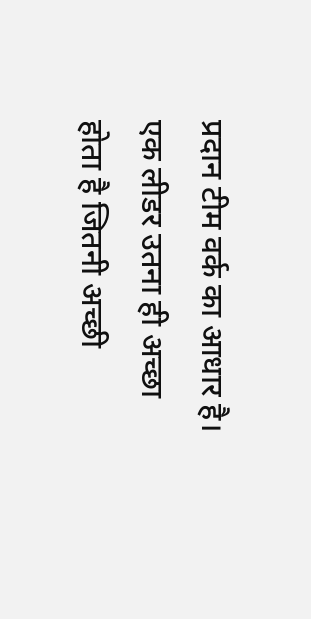प्रदान टीम वर्क का आधार है। एक लीडर उतना ही अच्छा होता है जितनी अच्छी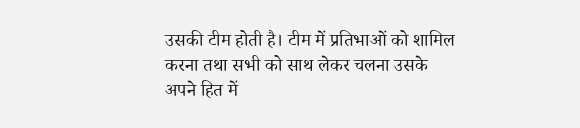उसकी टीम होती है। टीम में प्रतिभाओं को शामिल करना तथा सभी को साथ लेकर चलना उसके अपने हित में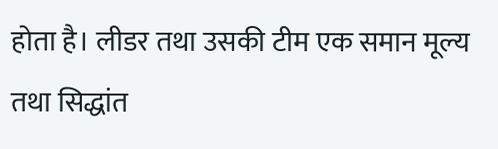होता है। लीडर तथा उसकी टीम एक समान मूल्य तथा सिद्धांत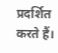प्रदर्शित करते हैं।